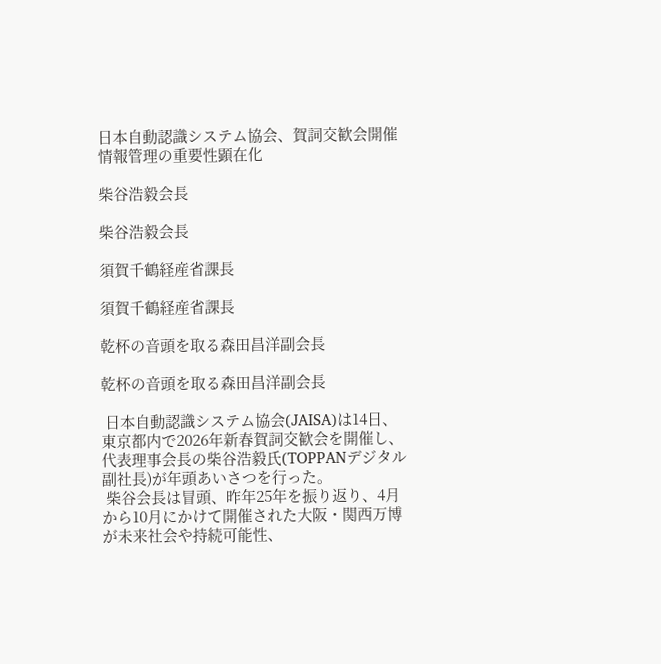日本自動認識システム協会、賀詞交歓会開催 情報管理の重要性顕在化

柴谷浩毅会長

柴谷浩毅会長

須賀千鶴経産省課長

須賀千鶴経産省課長

乾杯の音頭を取る森田昌洋副会長

乾杯の音頭を取る森田昌洋副会長

 日本自動認識システム協会(JAISA)は14日、東京都内で2026年新春賀詞交歓会を開催し、代表理事会長の柴谷浩毅氏(TOPPANデジタル副社長)が年頭あいさつを行った。
 柴谷会長は冒頭、昨年25年を振り返り、4月から10月にかけて開催された大阪・関西万博が未来社会や持続可能性、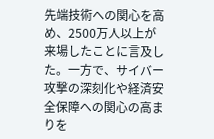先端技術への関心を高め、2500万人以上が来場したことに言及した。一方で、サイバー攻撃の深刻化や経済安全保障への関心の高まりを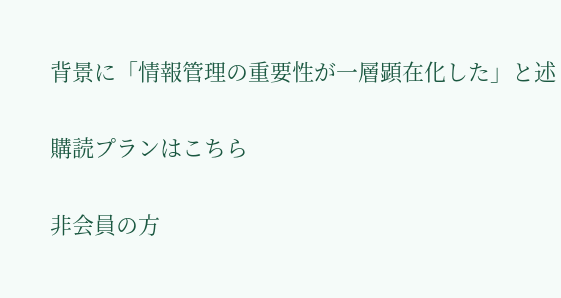背景に「情報管理の重要性が一層顕在化した」と述

購読プランはこちら

非会員の方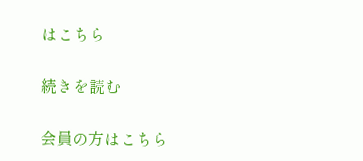はこちら

続きを読む

会員の方はこちら